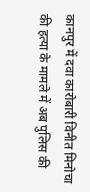कानपुर में दवा कारोबारी विनीत मिनोचा की हत्या के मामले में अब पुलिस की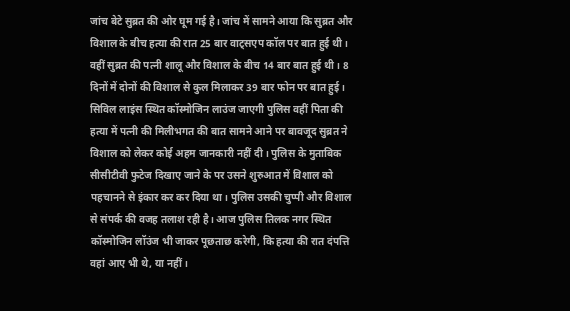जांच बेटे सुब्रत की ओर घूम गई है। जांच में सामने आया कि सुब्रत और विशाल के बीच हत्या की रात 25 बार वाट्सएप कॉल पर बात हुई थी। वहीं सुब्रत की पत्नी शालू और विशाल के बीच 14 बार बात हुई थी। 8 दिनों में दोनों की विशाल से कुल मिलाकर 39 बार फोन पर बात हुई। सिविल लाइंस स्थित कॉस्मोजिन लाउंज जाएगी पुलिस वहीं पिता की हत्या में पत्नी की मिलीभगत की बात सामने आने पर बावजूद सुब्रत ने विशाल को लेकर कोई अहम जानकारी नहीं दी। पुलिस के मुताबिक सीसीटीवी फुटेज दिखाए जाने के पर उसने शुरुआत में विशाल को पहचानने से इंकार कर कर दिया था। पुलिस उसकी चुप्पी और विशाल से संपर्क की वजह तलाश रही है। आज पुलिस तिलक नगर स्थित कॉस्मोजिन लॉउंज भी जाकर पूछताछ करेगी, कि हत्या की रात दंपत्ति वहां आए भी थे, या नहीं।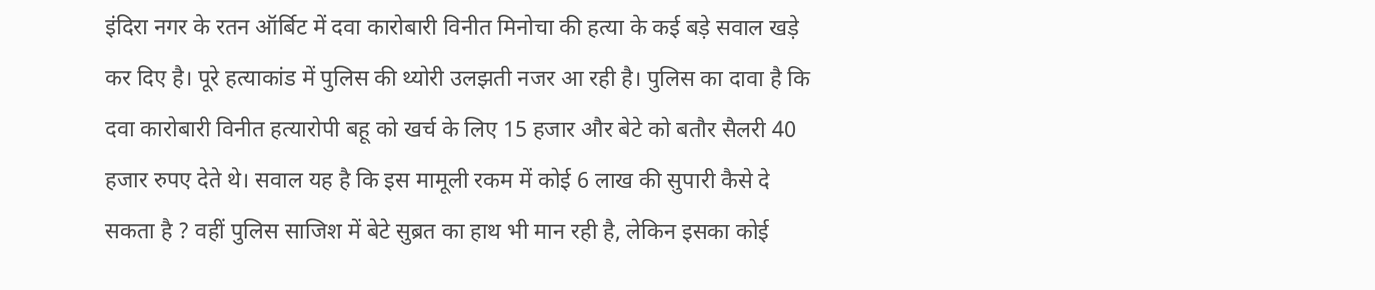इंदिरा नगर के रतन ऑर्बिट में दवा कारोबारी विनीत मिनोचा की हत्या के कई बड़े सवाल खड़े कर दिए है। पूरे हत्याकांड में पुलिस की थ्योरी उलझती नजर आ रही है। पुलिस का दावा है कि दवा कारोबारी विनीत हत्यारोपी बहू को खर्च के लिए 15 हजार और बेटे को बतौर सैलरी 40 हजार रुपए देते थे। सवाल यह है कि इस मामूली रकम में कोई 6 लाख की सुपारी कैसे दे सकता है ? वहीं पुलिस साजिश में बेटे सुब्रत का हाथ भी मान रही है, लेकिन इसका कोई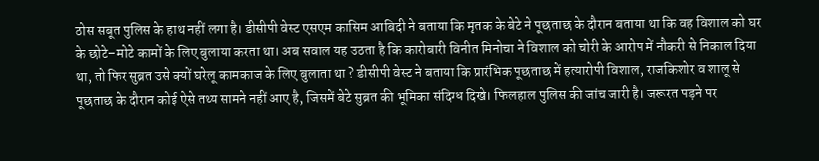ठोस सबूत पुलिस के हाथ नहीं लगा है। डीसीपी वेस्ट एसएम कासिम आबिदी ने बताया कि मृतक के बेटे ने पूछताछ के दौरान बताया था कि वह विशाल को घर के छोटे–मोटे कामों के लिए बुलाया करता था। अब सवाल यह उठता है कि कारोबारी विनीत मिनोचा ने विशाल को चोरी के आरोप में नौकरी से निकाल दिया था, तो फिर सुब्रत उसे क्यों घरेलू कामकाज के लिए बुलाता था ? डीसीपी वेस्ट ने बताया कि प्रारंभिक पूछताछ में हत्यारोपी विशाल, राजकिशोर व शालू से पूछताछ के दौरान कोई ऐसे तथ्य सामने नहीं आए है, जिसमें बेटे सुब्रत की भूमिका संदिग्ध दिखे। फिलहाल पुलिस की जांच जारी है। जरूरत पड़ने पर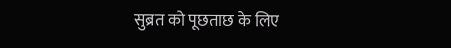सुब्रत को पूछताछ के लिए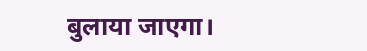बुलाया जाएगा।